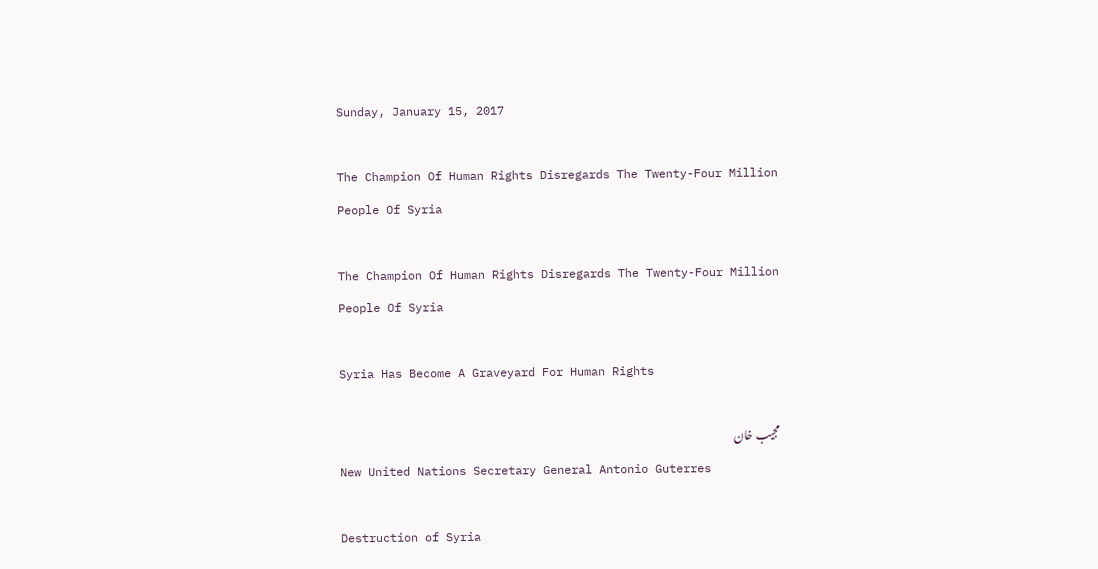Sunday, January 15, 2017

The Champion Of Human Rights Disregards The Twenty-Four Million People Of Syria

The Champion Of Human Rights Disregards The Twenty-Four Million People Of Syria

Syria Has Become A Graveyard For Human Rights

مجیب خان
New United Nations Secretary General Antonio Guterres

Destruction of Syria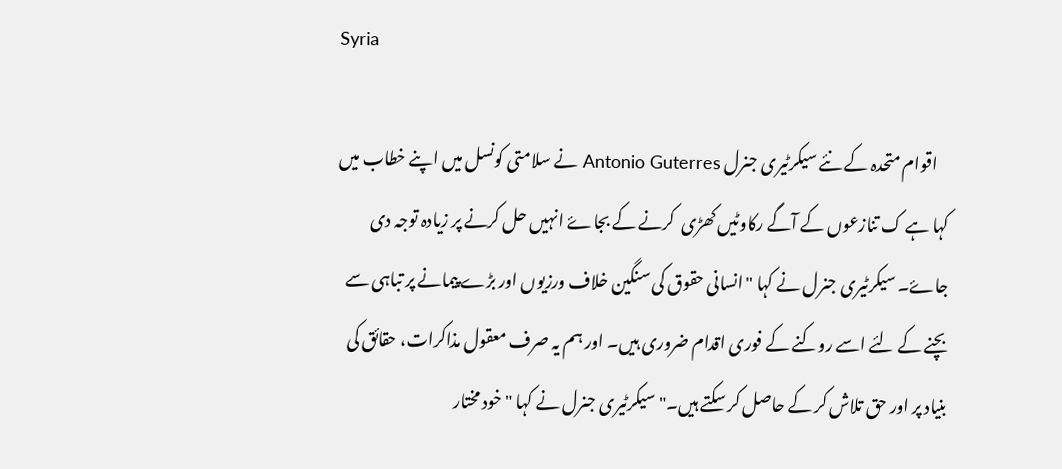Syria

    اقوام متحدہ کے نئے سیکرٹیری جنرل Antonio Guterres نے سلامتی کونسل میں اپنے خطاب میں کہا ہے ک تنازعوں کے آگے رکاوٹیں کھڑی  کرنے کے بجاۓ انہیں حل کرنے پر زیادہ توجہ دی جاۓ۔ سیکرٹیری جنرل نے کہا "انسانی حقوق کی سنگین خلاف ورزیوں اور بڑے پیمانے پر تباہی سے بچنے کے لئے اسے روکنے کے فوری اقدام ضروری ہیں۔ اور ہم یہ صرف معقول مذاکرات، حقائق کی بنیاد پر اور حق تلاش کر کے حاصل کر سکتے ہیں۔" سیکرٹیری جنرل نے کہا " خود مختار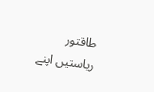طاقتور ریاستیں اپنے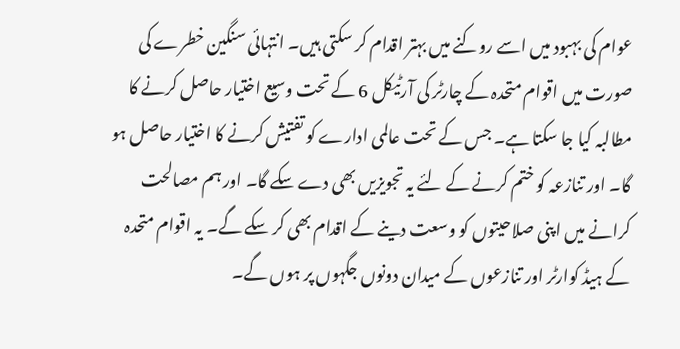عوام کی بہبود میں اسے روکنے میں بہتر اقدام کر سکتی ہیں۔ انتہائی سنگین خطرے کی صورت میں اقوام متحدہ کے چارٹر کی آرٹیکل 6 کے تحت وسیع اختیار حاصل کرنے کا مطالبہ کیا جا سکتا ہے۔ جس کے تحت عالمی ادارے کو تفتیش کرنے کا اختیار حاصل ہو گا۔ اور تنازعہ کو ختم کرنے کے لئے یہ تجویزیں بھی دے سکے گا۔ اور ہم مصالحت کرانے میں اپنی صلاحیتوں کو وسعت دینے کے اقدام بھی کر سکے گے۔ یہ اقوام متحدہ کے ہیڈ کوارٹر اور تنازعوں کے میدان دونوں جگہوں پر ہوں گے۔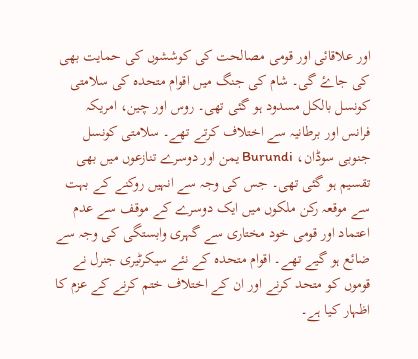اور علاقائی اور قومی مصالحت کی کوششوں کی حمایت بھی کی جاۓ گی۔ شام کی جنگ میں اقوام متحدہ کی سلامتی کونسل بالکل مسدود ہو گئی تھی۔ روس اور چین، امریکہ فرانس اور برطانیہ سے اختلاف کرتے تھے۔ سلامتی کونسل جنوبی سوڈان، Burundi یمن اور دوسرے تنازعوں میں بھی تقسیم ہو گئی تھی۔ جس کی وجہ سے انہیں روکنے کے بہت سے موقعہ رکن ملکوں میں ایک دوسرے کے موقف سے عدم اعتماد اور قومی خود مختاری سے گہری وابستگی کی وجہ سے ضائع ہو گیے تھے۔ اقوام متحدہ کے نئے سیکرٹیری جنرل نے قوموں کو متحد کرنے اور ان کے اختلاف ختم کرنے کے عزم کا اظہار کیا ہے۔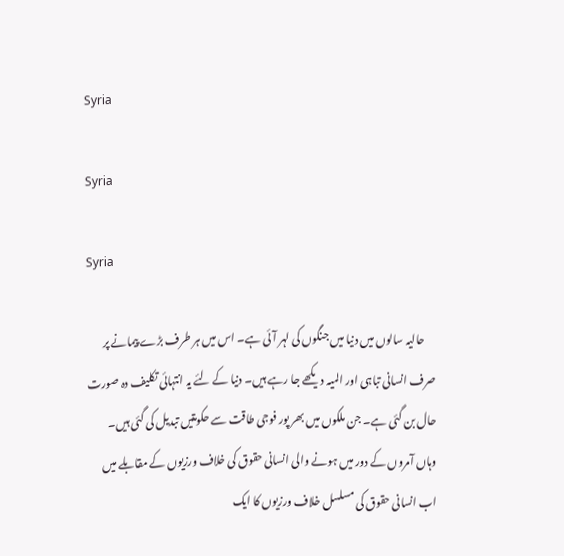Syria

Syria

Syria

     حالیہ سالوں میں دنیا میں جنگوں کی لہر آئی ہے۔ اس میں ہر طرف بڑے پیمانے پر صرف انسانی تباہی اور المیہ دیکھے جا رہے ہیں۔ دنیا کے لئے یہ انتہائی تکلیف دہ صورت حال بن گئی ہے۔ جن ملکوں میں بھر پور فوجی طاقت سے حکومتیں تبدیل کی گئی ہیں۔ وہاں آمروں کے دور میں ہونے والی انسانی حقوق کی خلاف ورزیوں کے مقابلے میں اب انسانی حقوق کی مسلسل خلاف ورزیوں کا ایک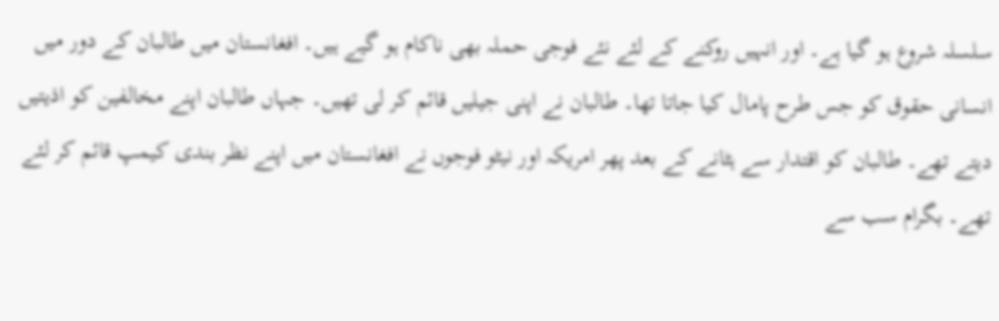سلسلہ شروع ہو گیا ہے۔ اور انہیں روکنے کے لئے نئے فوجی حملہ بھی ناکام ہو گیے ہیں۔ افغانستان میں طالبان کے دور میں انسانی حقوق کو جس طرح پامال کیا جاتا تھا۔ طالبان نے اپنی جیلیں قائم کر لی تھیں۔ جہاں طالبان اپنے مخالفین کو اذیتیں دیتے تھے۔ طالبان کو اقتدار سے ہٹانے کے بعد پھر امریکہ اور نیٹو فوجوں نے افغانستان میں اپنے نظر بندی کیمپ قائم کر لئے تھے۔ بگرام سب سے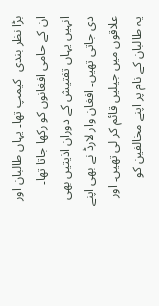بڑا نظر بندی  کیمپ تھا۔ یہاں طالبان اور ان کے حامی افغانوں کو رکھا جاتا تھا۔ انہیں یہاں تفتیش کے دوران اذیتیں بھی دی جاتی تھیں۔ افغان وار لارڈ نے بھی اپنے علاقوں میں جیلیں قائم کر لی تھیں۔ اور یہ طالبان کے نام پر اپنے مخالفین کو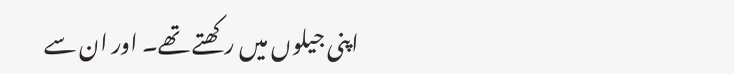اپنی جیلوں میں رکھتے تھے۔ اور ان سے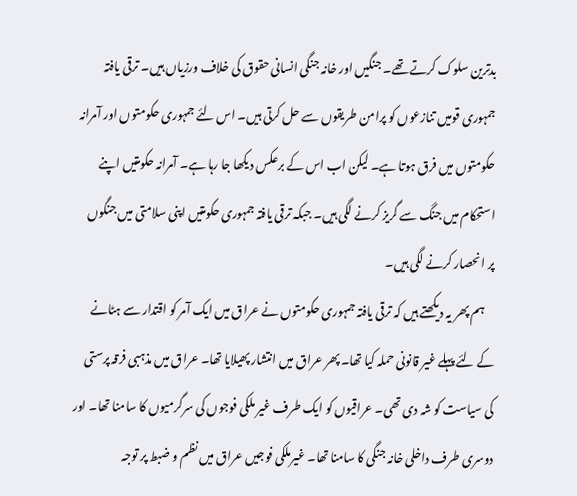بدترین سلوک کرتے تھے۔ جنگیں اور خانہ جنگی انسانی حقوق کی خلاف ورزیاں ہیں۔ ترقی یافتہ جمہوری قومیں تنازعوں کو پرامن طریقوں سے حل کرتی ہیں۔ اس لئے جمہوری حکومتوں اور آمرانہ حکومتوں میں فرق ہوتا ہے۔ لیکن اب اس کے برعکس دیکھا جا رہا ہے۔ آمرانہ حکومتیں اپنے استحکام میں جنگ سے گریز کرنے لگی ہیں۔ جبکہ ترقی یافتہ جمہوری حکومتیں اپنی سلامتی میں جنگوں پر انحصار کرنے لگی ہیں۔
    ہم پھر یہ دیکھتے ہیں کہ ترقی یافتہ جمہوری حکومتوں نے عراق میں ایک آمر کو اقتدار سے ہٹانے کے لئے پہلے غیر قانونی حملہ کیا تھا۔ پھر عراق میں انتشار پھیلایا تھا۔ عراق میں مذہبی فرقہ پرستی کی سیاست کو شہ دی تھی۔ عراقیوں کو ایک طرف غیر ملکی فوجوں کی سرگرمیوں کا سامنا تھا۔ اور دوسری طرف داخلی خانہ جنگی کا سامنا تھا۔ غیرملکی فوجیں عراق میں نظم و ضبط پر توجہ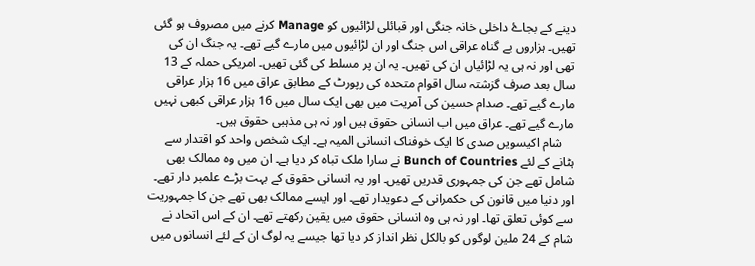دینے کے بجاۓ داخلی خانہ جنگی اور قبائلی لڑائیوں کو Manage کرنے میں مصروف ہو گئی تھیں۔ ہزاروں بے گناہ عراقی اس جنگ اور ان لڑائیوں میں مارے گیے تھے۔ یہ جنگ ان کی تھی اور نہ ہی یہ لڑائیاں ان کی تھیں۔ یہ ان پر مسلط کی گئی تھیں۔ امریکی حملہ کے 13 سال بعد صرف گزشتہ سال اقوام متحدہ کی رپورٹ کے مطابق عراق میں 16 ہزار عراقی مارے گیے تھے۔ صدام حسین کی آمریت میں بھی ایک سال میں 16 ہزار عراقی کبھی نہیں مارے گیے تھے۔ عراق میں اب انسانی حقوق ہیں اور نہ ہی مذہبی حقوق ہیں۔
    شام اکیسویں صدی کا ایک خوفناک انسانی المیہ ہے۔ ایک شخص واحد کو اقتدار سے ہٹانے کے لئے Bunch of Countries نے سارا ملک تباہ کر دیا ہے۔ ان میں وہ ممالک بھی شامل تھے جن کی جمہوری قدریں تھیں۔ اور یہ انسانی حقوق کے بہت بڑے علمبر دار تھے۔ اور دنیا میں قانون کی حکمرانی کے دعویدار تھے۔ اور ایسے ممالک بھی تھے جن کا جمہوریت سے کوئی تعلق تھا۔ اور نہ ہی وہ انسانی حقوق میں یقین رکھتے تھے۔ ان کے اس اتحاد نے شام کے 24 ملین لوگوں کو بالکل نظر انداز کر دیا تھا جیسے یہ لوگ ان کے لئے انسانوں میں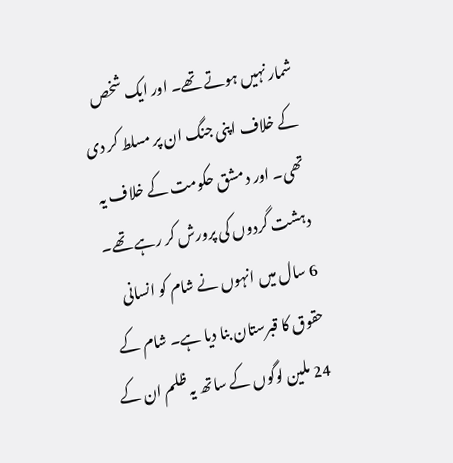شمار نہیں ہوتے تھے۔ اور ایک شخص کے خلاف اپنی جنگ ان پر مسلط کر دی تھی۔ اور د مشق حکومت کے خلاف یہ دہشت گردوں کی پرورش کر رہے تھے۔ 6 سال میں انہوں نے شام کو انسانی حقوق کا قبرستان بنا دیا ہے۔ شام کے 24 ملین لوگوں کے ساتھ یہ ظلم ان کے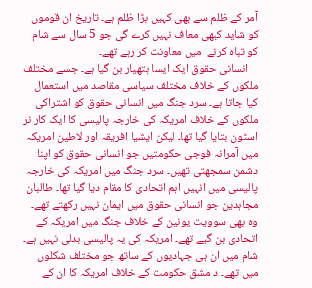آمر کے ظلم سے بھی کہیں بڑا ظلم ہے۔ تاریخ ان قوموں کو شاید کبھی معاف نہیں کرے گی جو 5 سال سے شام کو تباہ کرنے  میں معاونت کر رہے تھے۔
    انسانی حقوق ایک ایسا ہتھیار بن گیا ہے۔ جسے مختلف ملکوں کے خلاف مختلف سیاسی مقاصد میں استعمال کیا جاتا ہے۔ سرد جنگ میں انسانی حقوق کو اشتراکی ملکوں کے خلاف امریکہ کی خارجہ پالیسی کا ایک کار نر اسٹون بتایا گیا تھا۔ لیکن ایشیا افریقہ اور لاطین امریکہ میں آمرانہ فوجی حکومتیں جو انسانی حقوق کو اپنا دشمن سمجھتی تھیں۔ سرد جنگ میں امریکہ کی خارجہ پالیسی میں انہیں اہم اتحادی کا مقام دیا گیا تھا۔ طالبان مجاہدین جو انسانی حقوق میں ایمان نہیں رکھتے تھے۔ وہ بھی سوویت یونین کے خلاف جنگ میں امریکہ کے اتحادی بن گیے تھے۔ امریکہ کی یہ پالیسی بدلی نہیں ہے۔ شام میں ان ہی جہادیوں کے ساتھ جو مختلف شکلوں میں تھے۔ د مشق حکومت کے خلاف امریکہ کا ان کے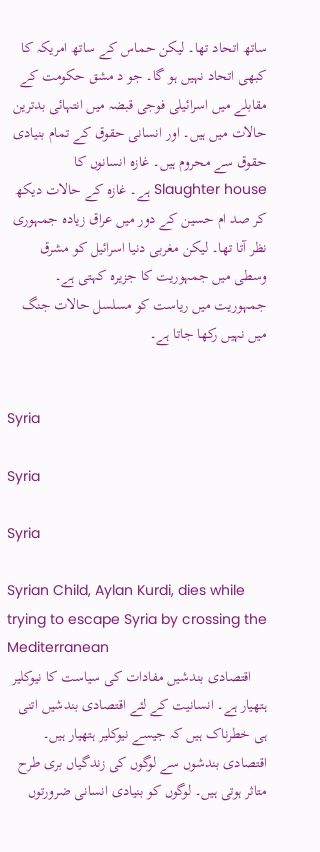ساتھ اتحاد تھا۔ لیکن حماس کے ساتھ امریکہ کا کبھی اتحاد نہیں ہو گا۔ جو د مشق حکومت کے مقابلے میں اسرائیلی فوجی قبضہ میں انتہائی بدترین حالات میں ہیں۔ اور انسانی حقوق کے تمام بنیادی حقوق سے محروم ہیں۔ غازہ انسانوں کا Slaughter house ہے۔ غازہ کے حالات دیکھ کر صد ام حسین کے دور میں عراق زیادہ جمہوری نظر آتا تھا۔ لیکن مغربی دنیا اسرائیل کو مشرق وسطی میں جمہوریت کا جزیرہ کہتی ہے۔ جمہوریت میں ریاست کو مسلسل حالات جنگ میں نہیں رکھا جاتا ہے۔


Syria

Syria

Syria

Syrian Child, Aylan Kurdi, dies while trying to escape Syria by crossing the Mediterranean
    اقتصادی بندشیں مفادات کی سیاست کا نیوکلیر ہتھیار ہے۔ انسانیت کے لئے اقتصادی بندشیں اتنی ہی خطرناک ہیں کہ جیسے نیوکلیر ہتھیار ہیں۔ اقتصادی بندشوں سے لوگوں کی زندگیاں بری طرح متاثر ہوتی ہیں۔ لوگوں کو بنیادی انسانی ضرورتوں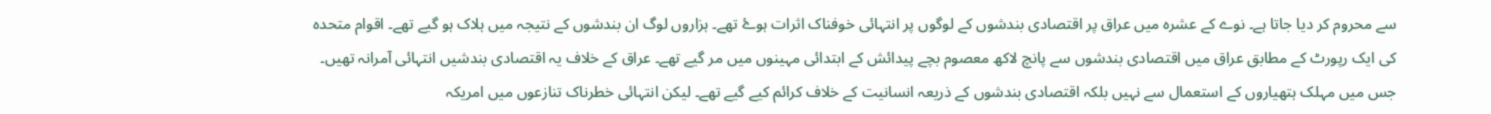سے محروم کر دیا جاتا ہے۔ نوے کے عشرہ میں عراق پر اقتصادی بندشوں کے لوگوں پر انتہائی خوفناک اثرات ہوۓ تھے۔ ہزاروں لوگ ان بندشوں کے نتیجہ میں ہلاک ہو گیے تھے۔ اقوام متحدہ کی ایک رپورٹ کے مطابق عراق میں اقتصادی بندشوں سے پانچ لاکھ معصوم بچے پیدائش کے ابتدائی مہینوں میں مر گیے تھے۔ عراق کے خلاف یہ اقتصادی بندشیں انتہائی آمرانہ تھیں۔ جس میں مہلک ہتھیاروں کے استعمال سے نہیں بلکہ اقتصادی بندشوں کے ذریعہ انسانیت کے خلاف کرائم کیے گیے تھے۔ لیکن انتہائی خطرناک تنازعوں میں امریکہ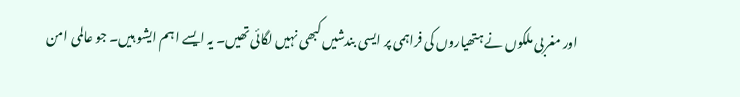اور مغربی ملکوں نے ہتھیاروں کی فراہمی پر ایسی بندشیں کبھی نہیں لگائی تھیں۔ یہ ایسے اہم ایشو ہیں۔ جو عالمی امن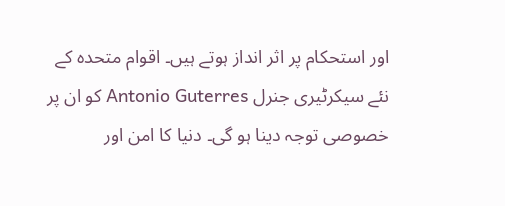اور استحکام پر اثر انداز ہوتے ہیں۔ اقوام متحدہ کے نئے سیکرٹیری جنرل Antonio Guterres کو ان پر خصوصی توجہ دینا ہو گی۔ دنیا کا امن اور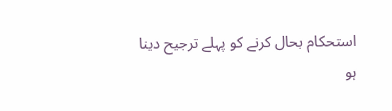استحکام بحال کرنے کو پہلے ترجیح دینا ہو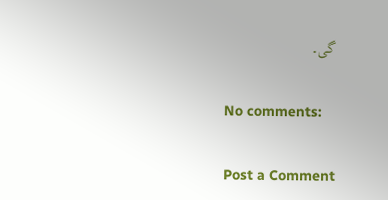گی۔

No comments:

Post a Comment